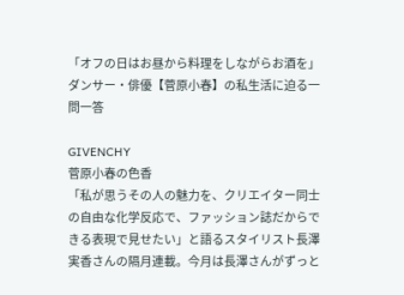「オフの日はお昼から料理をしながらお酒を」ダンサー・俳優【菅原小春】の私生活に迫る一問一答

GIVENCHY
菅原小春の色香
「私が思うその人の魅力を、クリエイター同士の自由な化学反応で、ファッション誌だからできる表現で見せたい」と語るスタイリスト長澤実香さんの隔月連載。今月は長澤さんがずっと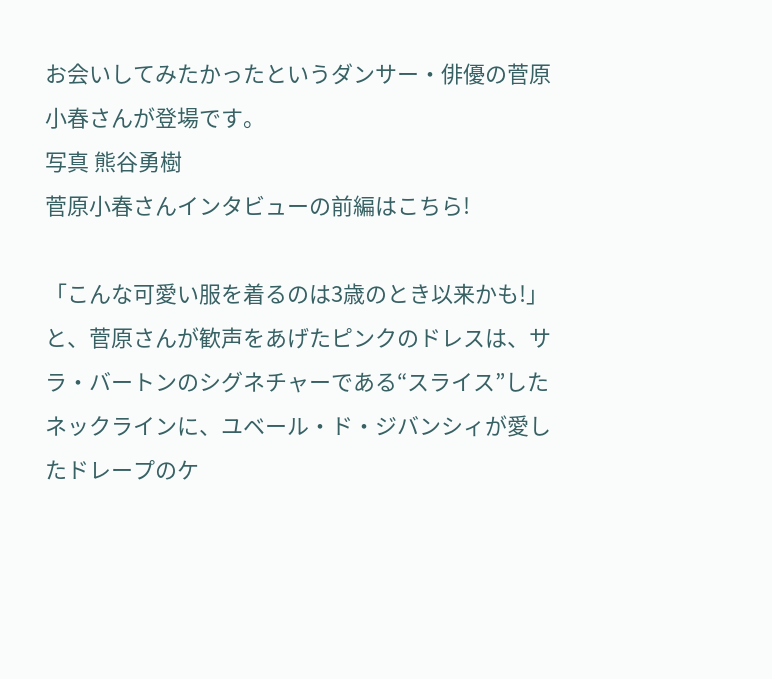お会いしてみたかったというダンサー・俳優の菅原小春さんが登場です。
写真 熊谷勇樹
菅原小春さんインタビューの前編はこちら!

「こんな可愛い服を着るのは3歳のとき以来かも!」と、菅原さんが歓声をあげたピンクのドレスは、サラ・バートンのシグネチャーである“スライス”したネックラインに、ユベール・ド・ジバンシィが愛したドレープのケ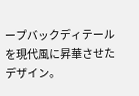ープバックディテールを現代風に昇華させたデザイン。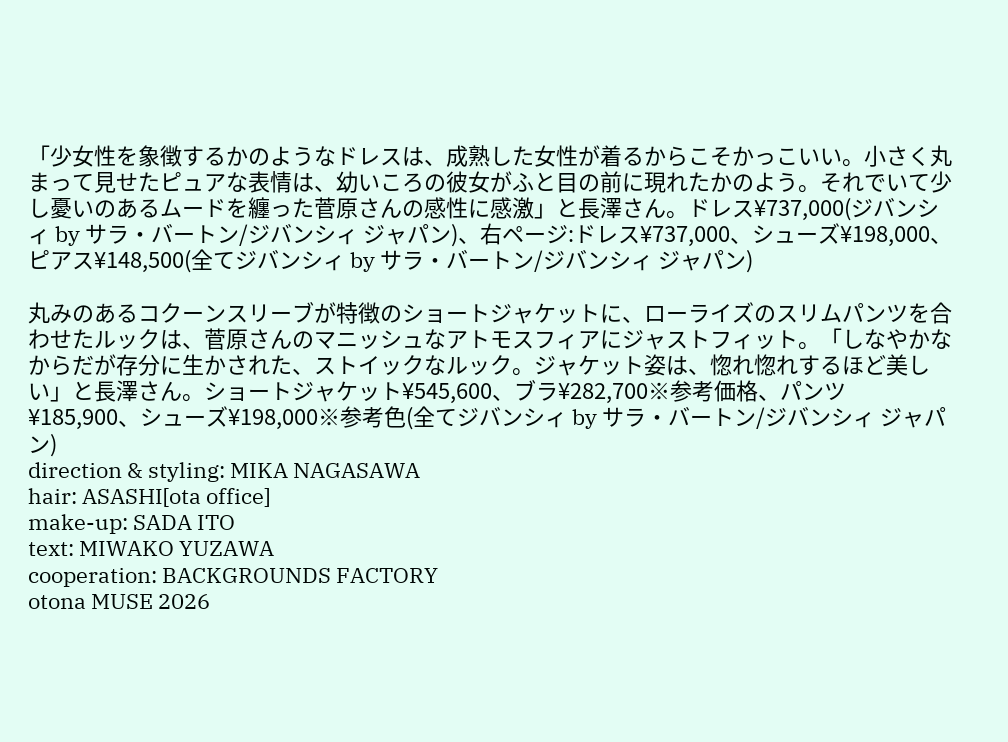「少女性を象徴するかのようなドレスは、成熟した女性が着るからこそかっこいい。小さく丸まって見せたピュアな表情は、幼いころの彼女がふと目の前に現れたかのよう。それでいて少し憂いのあるムードを纏った菅原さんの感性に感激」と長澤さん。ドレス¥737,000(ジバンシィ by サラ・バートン/ジバンシィ ジャパン)、右ページ:ドレス¥737,000、シューズ¥198,000、ピアス¥148,500(全てジバンシィ by サラ・バートン/ジバンシィ ジャパン)

丸みのあるコクーンスリーブが特徴のショートジャケットに、ローライズのスリムパンツを合わせたルックは、菅原さんのマニッシュなアトモスフィアにジャストフィット。「しなやかなからだが存分に生かされた、ストイックなルック。ジャケット姿は、惚れ惚れするほど美しい」と長澤さん。ショートジャケット¥545,600、ブラ¥282,700※参考価格、パンツ¥185,900、シューズ¥198,000※参考色(全てジバンシィ by サラ・バートン/ジバンシィ ジャパン)
direction & styling: MIKA NAGASAWA
hair: ASASHI[ota office]
make-up: SADA ITO
text: MIWAKO YUZAWA
cooperation: BACKGROUNDS FACTORY
otona MUSE 2026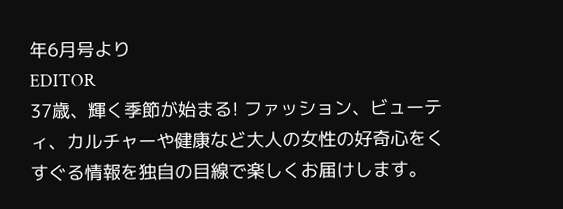年6月号より
EDITOR
37歳、輝く季節が始まる! ファッション、ビューティ、カルチャーや健康など大人の女性の好奇心をくすぐる情報を独自の目線で楽しくお届けします。